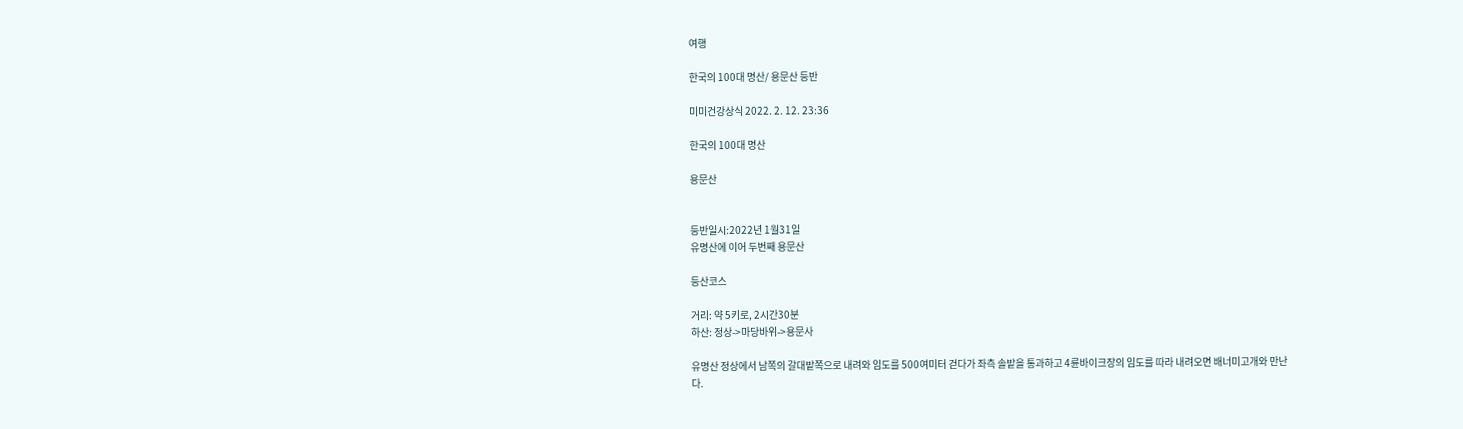여행

한국의 100대 명산/ 용문산 등반

미미건강상식 2022. 2. 12. 23:36

한국의 100대 명산

용문산


등반일시:2022년 1월31일
유명산에 이어 두번째 용문산

등산코스

거리: 약 5키로, 2시간30분
하산: 정상->마당바위->용문사

유명산 정상에서 남쪽의 갈대밭쪽으로 내려와 임도를 500여미터 걷다가 좌측 솔밭을 통과하고 4륜바이크장의 임도를 따라 내려오면 배너미고개와 만난다.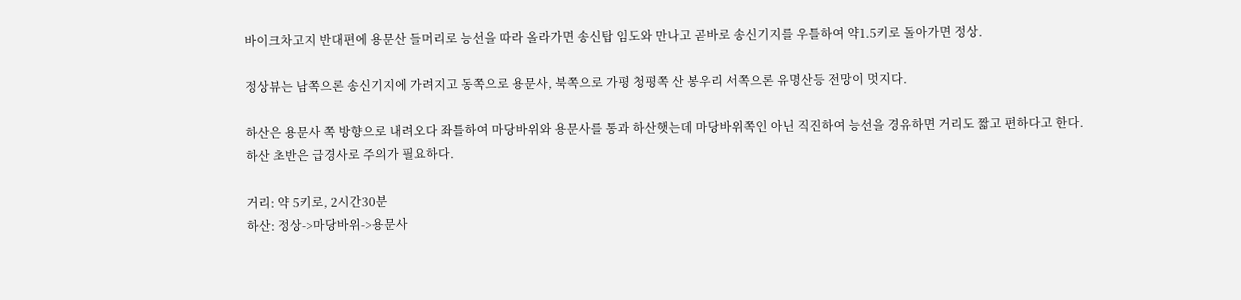바이크차고지 반대편에 용문산 들머리로 능선을 따라 올라가면 송신탑 임도와 만나고 곧바로 송신기지를 우틀하여 약1.5키로 돌아가면 정상.

정상뷰는 남쪽으론 송신기지에 가려지고 동쪽으로 용문사, 북쪽으로 가평 청평쪽 산 봉우리 서쪽으론 유명산등 전망이 멋지다.

하산은 용문사 쪽 방향으로 내려오다 좌틀하여 마당바위와 용문사를 통과 하산햇는데 마당바위쪽인 아닌 직진하여 능선을 경유하면 거리도 짧고 편하다고 한다.
하산 초반은 급경사로 주의가 필요하다.

거리: 약 5키로, 2시간30분
하산: 정상->마당바위->용문사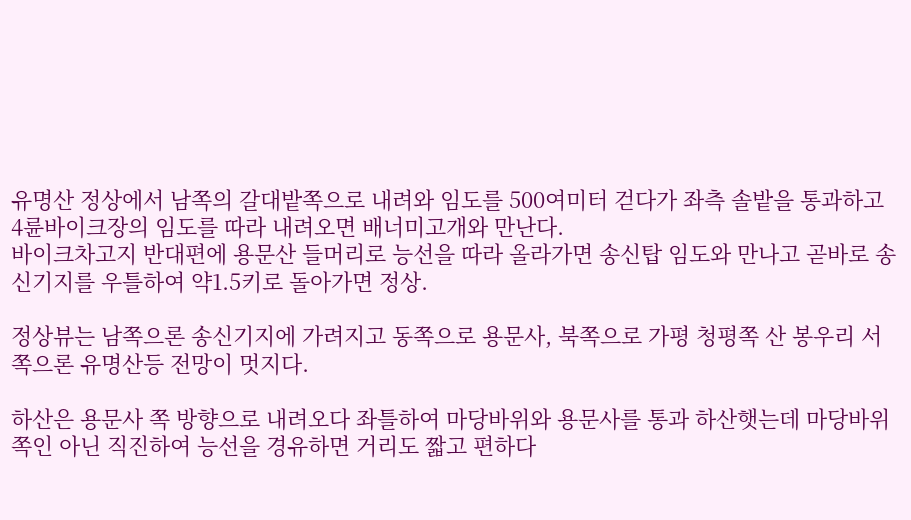유명산 정상에서 남쪽의 갈대밭쪽으로 내려와 임도를 500여미터 걷다가 좌측 솔밭을 통과하고 4륜바이크장의 임도를 따라 내려오면 배너미고개와 만난다.
바이크차고지 반대편에 용문산 들머리로 능선을 따라 올라가면 송신탑 임도와 만나고 곧바로 송신기지를 우틀하여 약1.5키로 돌아가면 정상.

정상뷰는 남쪽으론 송신기지에 가려지고 동쪽으로 용문사, 북쪽으로 가평 청평쪽 산 봉우리 서쪽으론 유명산등 전망이 멋지다.

하산은 용문사 쪽 방향으로 내려오다 좌틀하여 마당바위와 용문사를 통과 하산햇는데 마당바위쪽인 아닌 직진하여 능선을 경유하면 거리도 짧고 편하다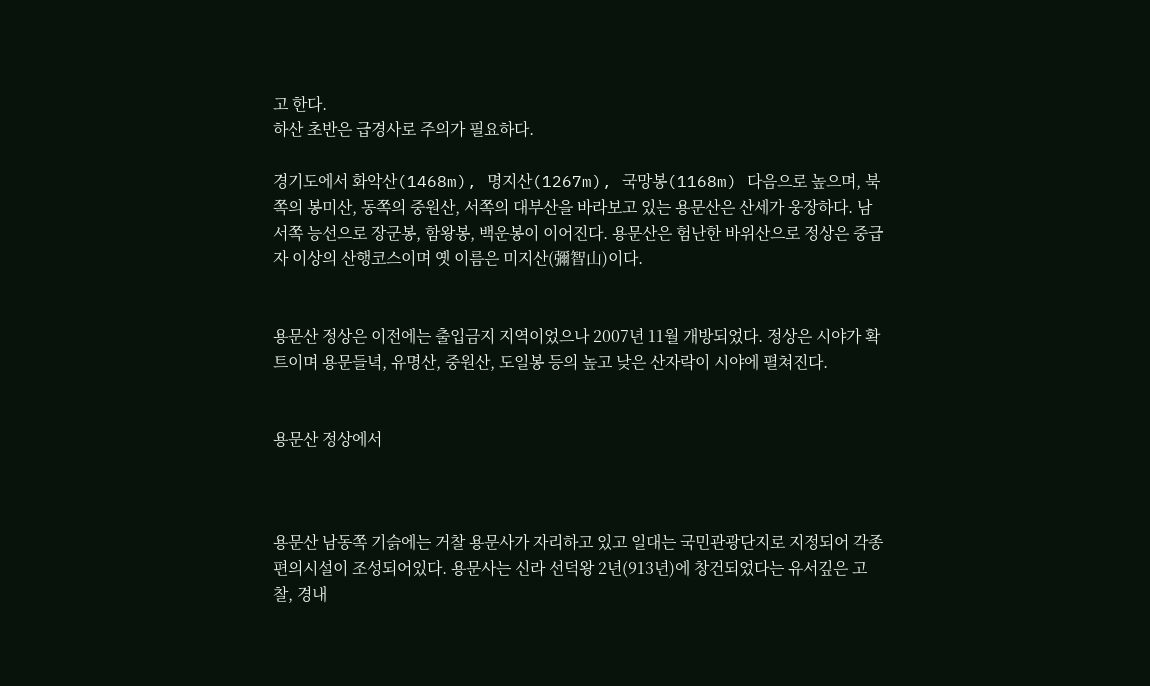고 한다.
하산 초반은 급경사로 주의가 필요하다.

경기도에서 화악산(1468m), 명지산(1267m), 국망봉(1168m) 다음으로 높으며, 북쪽의 봉미산, 동쪽의 중원산, 서쪽의 대부산을 바라보고 있는 용문산은 산세가 웅장하다. 남서쪽 능선으로 장군봉, 함왕봉, 백운봉이 이어진다. 용문산은 험난한 바위산으로 정상은 중급자 이상의 산행코스이며 옛 이름은 미지산(彌智山)이다.


용문산 정상은 이전에는 출입금지 지역이었으나 2007년 11월 개방되었다. 정상은 시야가 확 트이며 용문들녁, 유명산, 중원산, 도일봉 등의 높고 낮은 산자락이 시야에 펼쳐진다.


용문산 정상에서



용문산 남동쪽 기슭에는 거찰 용문사가 자리하고 있고 일대는 국민관광단지로 지정되어 각종 편의시설이 조성되어있다. 용문사는 신라 선덕왕 2년(913년)에 창건되었다는 유서깊은 고찰, 경내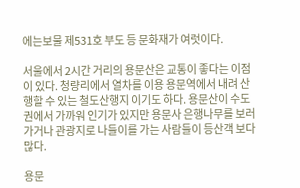에는보물 제531호 부도 등 문화재가 여럿이다.

서울에서 2시간 거리의 용문산은 교통이 좋다는 이점이 있다. 청량리에서 열차를 이용 용문역에서 내려 산행할 수 있는 철도산행지 이기도 하다. 용문산이 수도권에서 가까워 인기가 있지만 용문사 은행나무를 보러 가거나 관광지로 나들이를 가는 사람들이 등산객 보다 많다.

용문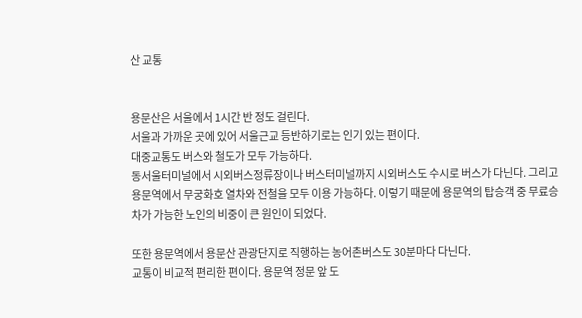산 교통


용문산은 서울에서 1시간 반 정도 걸린다.
서울과 가까운 곳에 있어 서울근교 등반하기로는 인기 있는 편이다.
대중교통도 버스와 철도가 모두 가능하다.
동서울터미널에서 시외버스정류장이나 버스터미널까지 시외버스도 수시로 버스가 다닌다. 그리고 용문역에서 무궁화호 열차와 전철을 모두 이용 가능하다. 이렇기 때문에 용문역의 탑승객 중 무료승차가 가능한 노인의 비중이 큰 원인이 되었다.

또한 용문역에서 용문산 관광단지로 직행하는 농어촌버스도 30분마다 다닌다.
교통이 비교적 편리한 편이다. 용문역 정문 앞 도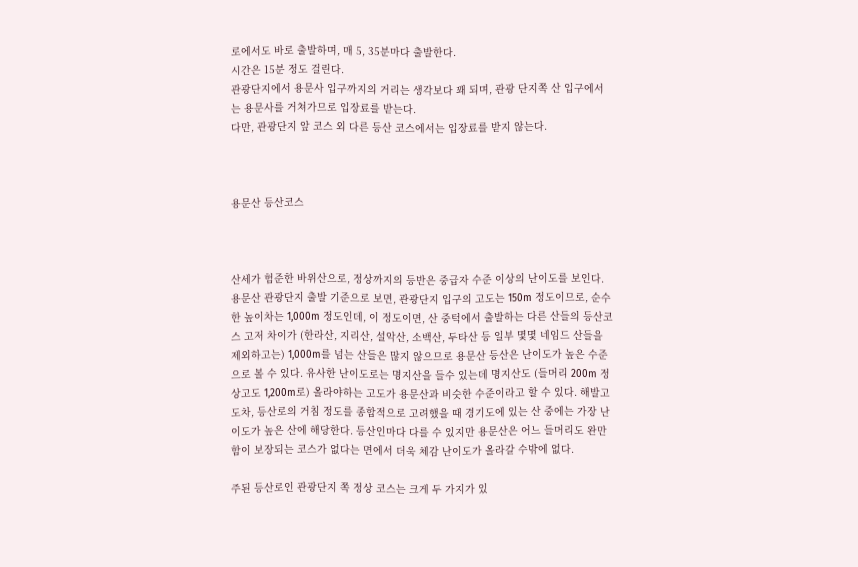로에서도 바로 출발하며, 매 5, 35분마다 출발한다.
시간은 15분 정도 걸린다.
관광단지에서 용문사 입구까지의 거리는 생각보다 꽤 되며, 관광 단지쪽 산 입구에서는 용문사를 거쳐가므로 입장료를 받는다.
다만, 관광단지 앞 코스 외 다른 등산 코스에서는 입장료를 받지 않는다.



용문산 등산코스



산세가 험준한 바위산으로, 정상까지의 등반은 중급자 수준 이상의 난이도를 보인다. 용문산 관광단지 출발 기준으로 보면, 관광단지 입구의 고도는 150m 정도이므로, 순수한 높이차는 1,000m 정도인데, 이 정도이면, 산 중턱에서 출발하는 다른 산들의 등산코스 고저 차이가 (한라산, 지리산, 설악산, 소백산, 두타산 등 일부 몇몇 네임드 산들을 제외하고는) 1,000m를 넘는 산들은 많지 않으므로 용문산 등산은 난이도가 높은 수준으로 볼 수 있다. 유사한 난이도로는 명지산을 들수 있는데 명지산도 (들머리 200m 정상고도 1,200m로) 올라야하는 고도가 용문산과 비슷한 수준이라고 할 수 있다. 해발고도차, 등산로의 거침 정도를 종합적으로 고려했을 때 경기도에 있는 산 중에는 가장 난이도가 높은 산에 해당한다. 등산인마다 다를 수 있지만 용문산은 어느 들머리도 완만함이 보장되는 코스가 없다는 면에서 더욱 체감 난이도가 올라갈 수밖에 없다.

주된 등산로인 관광단지 쪽 정상 코스는 크게 두 가지가 있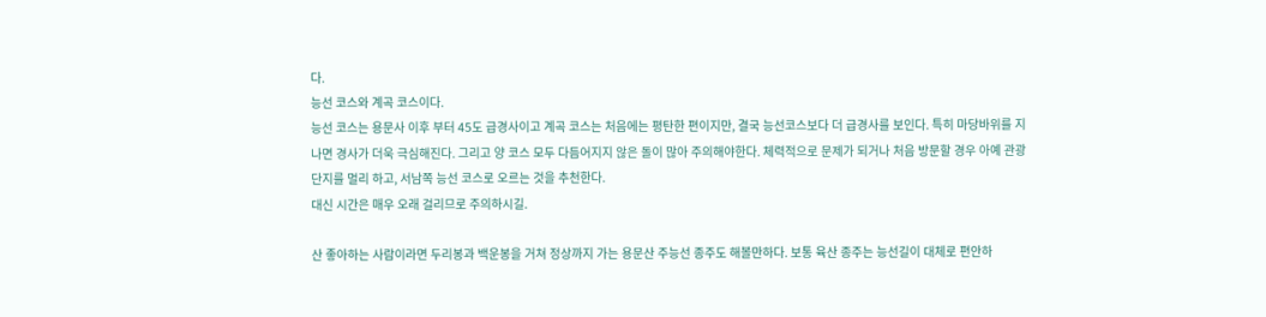다.
능선 코스와 계곡 코스이다.
능선 코스는 용문사 이후 부터 45도 급경사이고 계곡 코스는 처음에는 평탄한 편이지만, 결국 능선코스보다 더 급경사를 보인다. 특히 마당바위를 지나면 경사가 더욱 극심해진다. 그리고 양 코스 모두 다듬어지지 않은 돌이 많아 주의해야한다. 체력적으로 문제가 되거나 처음 방문할 경우 아예 관광단지를 멀리 하고, 서남쪽 능선 코스로 오르는 것을 추천한다.
대신 시간은 매우 오래 걸리므로 주의하시길.

산 좋아하는 사람이라면 두리봉과 백운봉을 거쳐 정상까지 가는 용문산 주능선 종주도 해볼만하다. 보통 육산 종주는 능선길이 대체로 편안하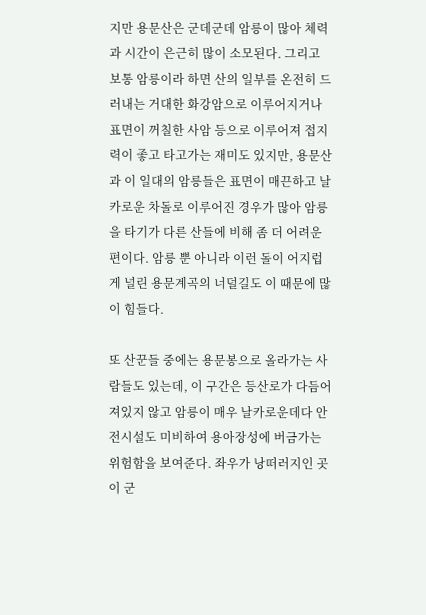지만 용문산은 군데군데 암릉이 많아 체력과 시간이 은근히 많이 소모된다. 그리고 보통 암릉이라 하면 산의 일부를 온전히 드러내는 거대한 화강암으로 이루어지거나 표면이 꺼칠한 사암 등으로 이루어져 접지력이 좋고 타고가는 재미도 있지만, 용문산과 이 일대의 암릉들은 표면이 매끈하고 날카로운 차돌로 이루어진 경우가 많아 암릉을 타기가 다른 산들에 비해 좀 더 어려운 편이다. 암릉 뿐 아니라 이런 돌이 어지럽게 널린 용문계곡의 너덜길도 이 때문에 많이 힘들다.

또 산꾼들 중에는 용문봉으로 올라가는 사람들도 있는데, 이 구간은 등산로가 다듬어져있지 않고 암릉이 매우 날카로운데다 안전시설도 미비하여 용아장성에 버금가는 위험함을 보여준다. 좌우가 낭떠러지인 곳이 군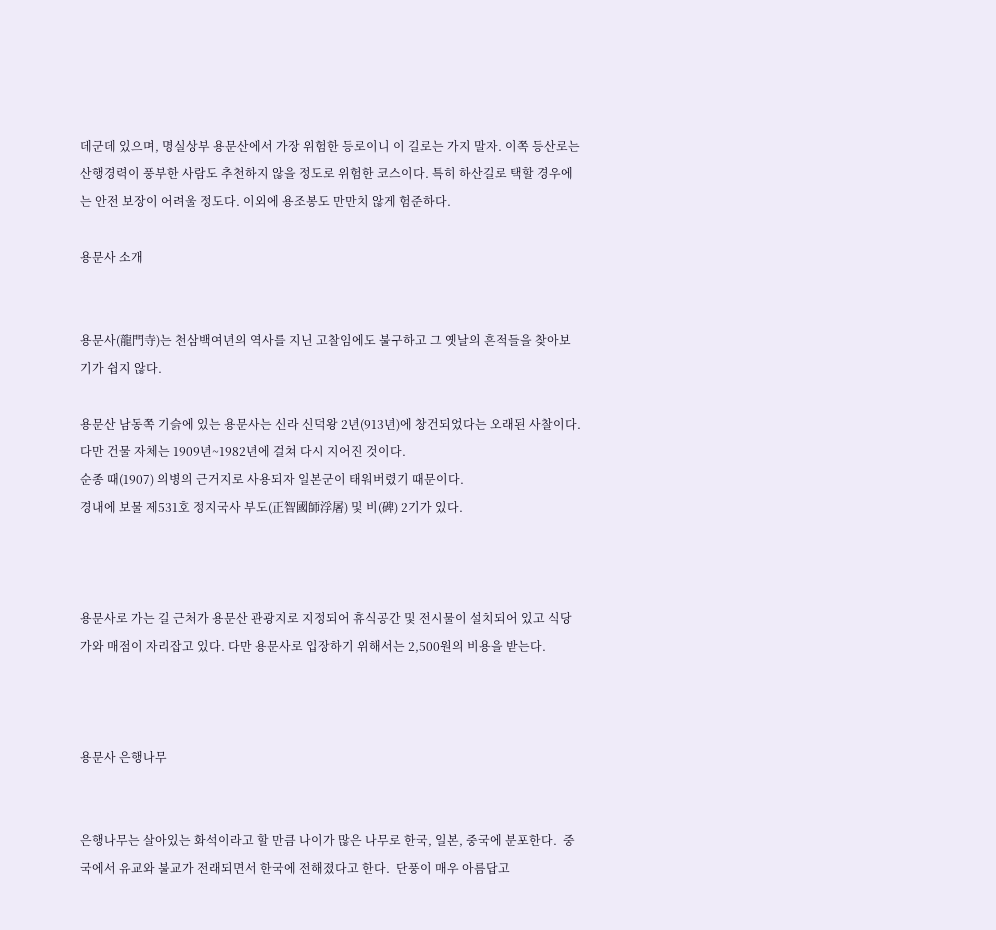데군데 있으며, 명실상부 용문산에서 가장 위험한 등로이니 이 길로는 가지 말자. 이쪽 등산로는 산행경력이 풍부한 사람도 추천하지 않을 정도로 위험한 코스이다. 특히 하산길로 택할 경우에는 안전 보장이 어려울 정도다. 이외에 용조봉도 만만치 않게 험준하다.

용문사 소개


용문사(龍門寺)는 천삼백여년의 역사를 지닌 고찰임에도 불구하고 그 옛날의 흔적들을 찾아보기가 쉽지 않다.

용문산 남동쪽 기슭에 있는 용문사는 신라 신덕왕 2년(913년)에 창건되었다는 오래된 사찰이다.
다만 건물 자체는 1909년~1982년에 걸쳐 다시 지어진 것이다.
순종 때(1907) 의병의 근거지로 사용되자 일본군이 태워버렸기 때문이다.
경내에 보물 제531호 정지국사 부도(正智國師浮屠) 및 비(碑) 2기가 있다.



용문사로 가는 길 근처가 용문산 관광지로 지정되어 휴식공간 및 전시물이 설치되어 있고 식당가와 매점이 자리잡고 있다. 다만 용문사로 입장하기 위해서는 2,500원의 비용을 받는다.



용문사 은행나무


은행나무는 살아있는 화석이라고 할 만큼 나이가 많은 나무로 한국, 일본, 중국에 분포한다.  중국에서 유교와 불교가 전래되면서 한국에 전해졌다고 한다.  단풍이 매우 아름답고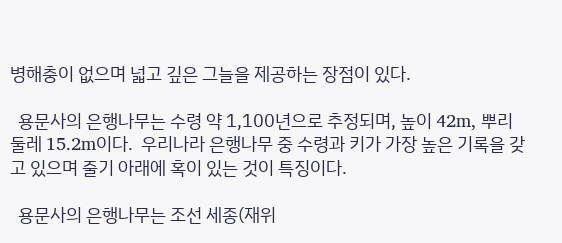병해충이 없으며 넓고 깊은 그늘을 제공하는 장점이 있다.

  용문사의 은행나무는 수령 약 1,100년으로 추정되며, 높이 42m, 뿌리 둘레 15.2m이다.  우리나라 은행나무 중 수령과 키가 가장 높은 기록을 갖고 있으며 줄기 아래에 혹이 있는 것이 특징이다.

  용문사의 은행나무는 조선 세종(재위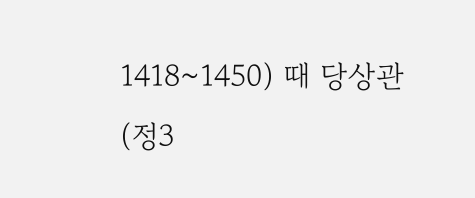1418~1450) 때 당상관(정3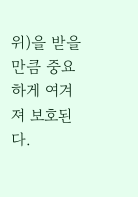위)을 받을 만큼 중요하게 여겨져 보호된다.